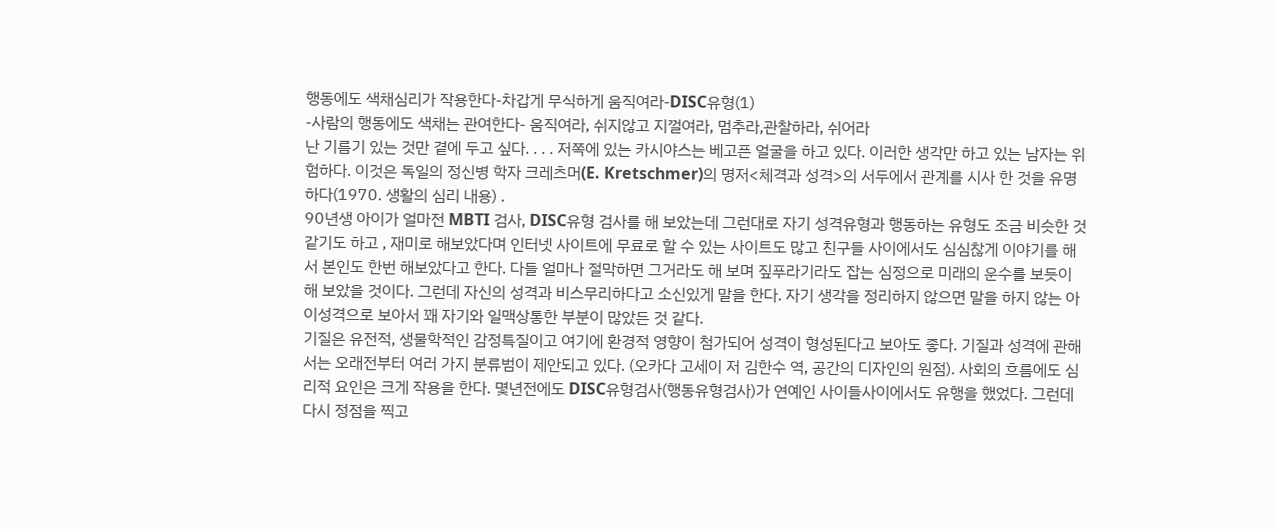행동에도 색채심리가 작용한다-차갑게 무식하게 움직여라-DISC유형(1)
-사람의 행동에도 색채는 관여한다- 움직여라, 쉬지않고 지껄여라, 멈추라,관찰하라, 쉬어라
난 기름기 있는 것만 곁에 두고 싶다. . . . 저쪽에 있는 카시야스는 베고픈 얼굴을 하고 있다. 이러한 생각만 하고 있는 남자는 위험하다. 이것은 독일의 정신병 학자 크레츠머(E. Kretschmer)의 명저<체격과 성격>의 서두에서 관계를 시사 한 것을 유명하다(1970. 생활의 심리 내용) .
90년생 아이가 얼마전 MBTI 검사, DISC유형 검사를 해 보았는데 그런대로 자기 성격유형과 행동하는 유형도 조금 비슷한 것 같기도 하고 , 재미로 해보았다며 인터넷 사이트에 무료로 할 수 있는 사이트도 많고 친구들 사이에서도 심심찮게 이야기를 해서 본인도 한번 해보았다고 한다. 다들 얼마나 절막하면 그거라도 해 보며 짚푸라기라도 잡는 심정으로 미래의 운수를 보듯이 해 보았을 것이다. 그런데 자신의 성격과 비스무리하다고 소신있게 말을 한다. 자기 생각을 정리하지 않으면 말을 하지 않는 아이성격으로 보아서 꽤 자기와 일맥상통한 부분이 많았든 것 같다.
기질은 유전적, 생물학적인 감정특질이고 여기에 환경적 영향이 첨가되어 성격이 형성된다고 보아도 좋다. 기질과 성격에 관해서는 오래전부터 여러 가지 분류범이 제안되고 있다. (오카다 고세이 저 김한수 역, 공간의 디자인의 원점). 사회의 흐름에도 심리적 요인은 크게 작용을 한다. 몇년전에도 DISC유형검사(행동유형검사)가 연예인 사이들사이에서도 유행을 했었다. 그런데 다시 정점을 찍고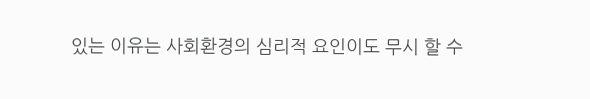있는 이유는 사회환경의 심리적 요인이도 무시 할 수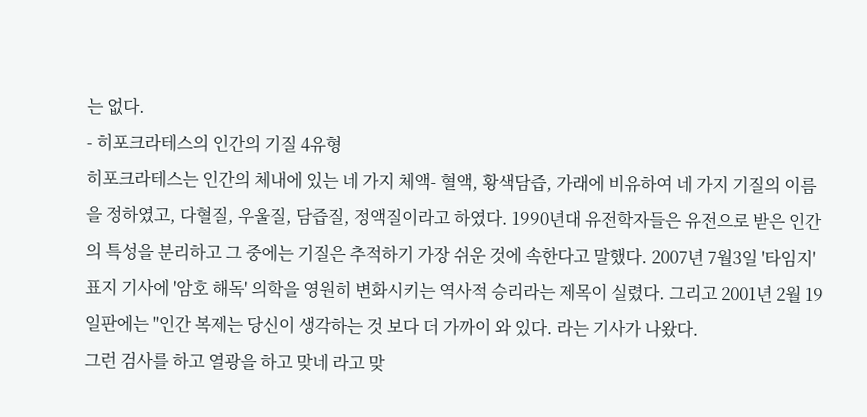는 없다.
- 히포크라테스의 인간의 기질 4유형
히포크라테스는 인간의 체내에 있는 네 가지 체액- 혈액, 황색담즙, 가래에 비유하여 네 가지 기질의 이름을 정하였고, 다혈질, 우울질, 담즙질, 정액질이라고 하였다. 1990년대 유전학자들은 유전으로 받은 인간의 특성을 분리하고 그 중에는 기질은 추적하기 가장 쉬운 것에 속한다고 말했다. 2007년 7월3일 '타임지' 표지 기사에 '암호 해독' 의학을 영원히 변화시키는 역사적 승리라는 제목이 실렸다. 그리고 2001년 2월 19일판에는 "인간 복제는 당신이 생각하는 것 보다 더 가까이 와 있다. 라는 기사가 나왔다.
그런 검사를 하고 열광을 하고 맞네 라고 맞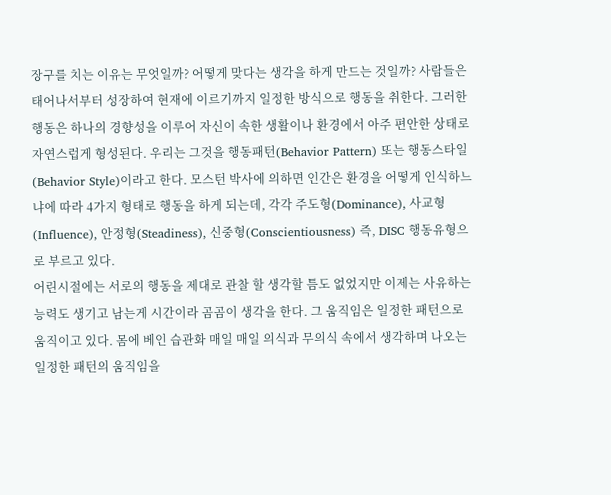장구를 치는 이유는 무엇일까? 어떻게 맞다는 생각을 하게 만드는 것일까? 사람들은 태어나서부터 성장하여 현재에 이르기까지 일정한 방식으로 행동을 취한다. 그러한 행동은 하나의 경향성을 이루어 자신이 속한 생활이나 환경에서 아주 편안한 상태로 자연스럽게 형성된다. 우리는 그것을 행동패턴(Behavior Pattern) 또는 행동스타일(Behavior Style)이라고 한다. 모스턴 박사에 의하면 인간은 환경을 어떻게 인식하느냐에 따라 4가지 형태로 행동을 하게 되는데, 각각 주도형(Dominance), 사교형(Influence), 안정형(Steadiness), 신중형(Conscientiousness) 즉, DISC 행동유형으로 부르고 있다.
어린시절에는 서로의 행동을 제대로 관찰 할 생각할 틈도 없었지만 이제는 사유하는 능력도 생기고 남는게 시간이라 곰곰이 생각을 한다. 그 움직임은 일정한 패턴으로 움직이고 있다. 몸에 베인 습관화 매일 매일 의식과 무의식 속에서 생각하며 나오는 일정한 패턴의 움직임을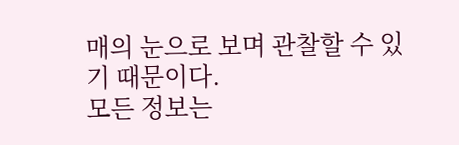매의 눈으로 보며 관찰할 수 있기 때문이다.
모든 정보는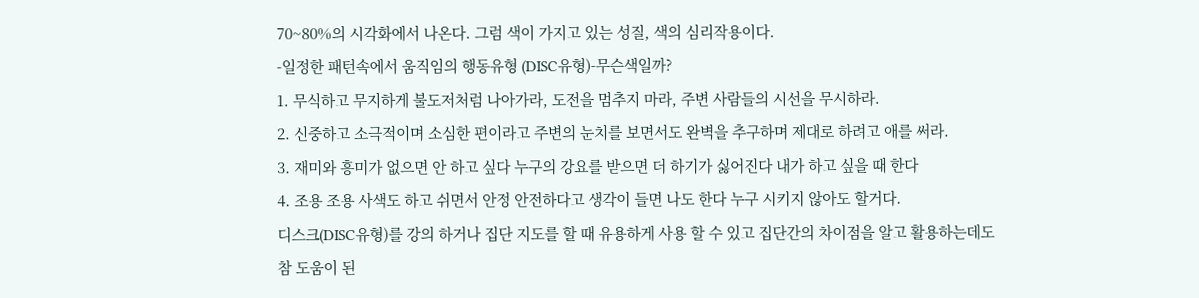70~80%의 시각화에서 나온다. 그럼 색이 가지고 있는 성질, 색의 심리작용이다.
-일정한 패턴속에서 움직임의 행동유형 (DISC유형)-무슨색일까?
1. 무식하고 무지하게 불도저처럼 나아가라, 도전을 멈추지 마라, 주변 사람들의 시선을 무시하라.
2. 신중하고 소극적이며 소심한 편이라고 주변의 눈치를 보면서도 완벽을 추구하며 제대로 하려고 애를 써라.
3. 재미와 흥미가 없으면 안 하고 싶다 누구의 강요를 받으면 더 하기가 싫어진다 내가 하고 싶을 때 한다
4. 조용 조용 사색도 하고 쉬면서 안정 안전하다고 생각이 들면 나도 한다 누구 시키지 않아도 할거다.
디스크(DISC유형)를 강의 하거나 집단 지도를 할 때 유용하게 사용 할 수 있고 집단간의 차이점을 알고 활용하는데도 참 도움이 된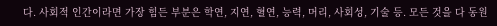다. 사회적 인간이라면 가장 힘든 부분은 학연, 지연, 혈연, 능력, 머리, 사회성, 기술 등. 모든 것을 다 동원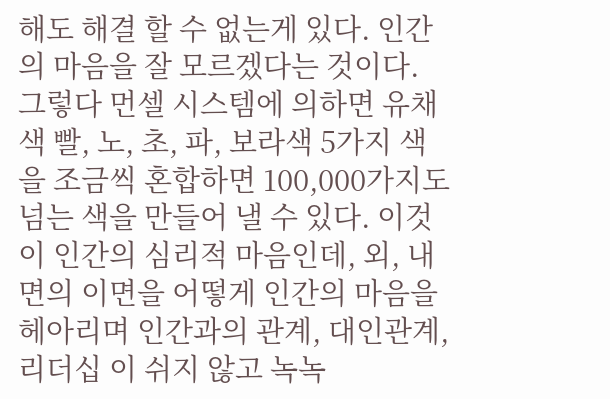해도 해결 할 수 없는게 있다. 인간의 마음을 잘 모르겠다는 것이다. 그렇다 먼셀 시스템에 의하면 유채색 빨, 노, 초, 파, 보라색 5가지 색을 조금씩 혼합하면 100,000가지도 넘는 색을 만들어 낼 수 있다. 이것이 인간의 심리적 마음인데, 외, 내면의 이면을 어떻게 인간의 마음을 헤아리며 인간과의 관계, 대인관계, 리더십 이 쉬지 않고 녹녹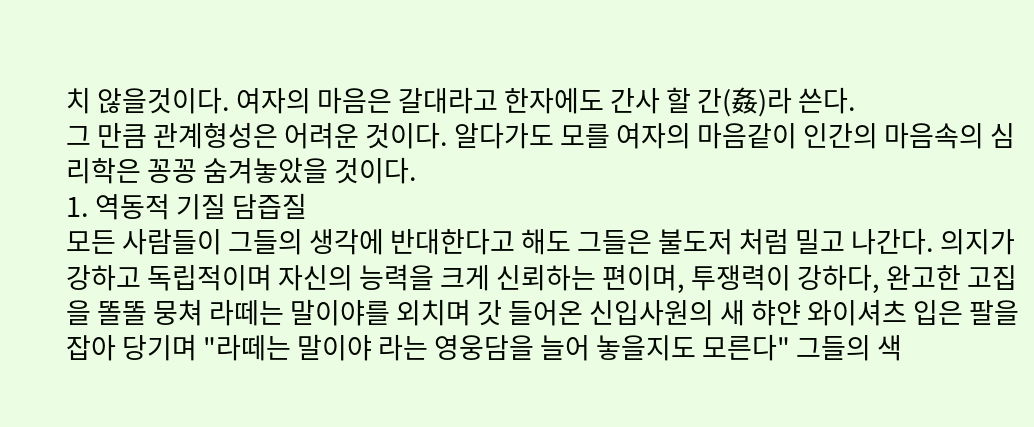치 않을것이다. 여자의 마음은 갈대라고 한자에도 간사 할 간(姦)라 쓴다.
그 만큼 관계형성은 어려운 것이다. 알다가도 모를 여자의 마음같이 인간의 마음속의 심리학은 꽁꽁 숨겨놓았을 것이다.
1. 역동적 기질 담즙질
모든 사람들이 그들의 생각에 반대한다고 해도 그들은 불도저 처럼 밀고 나간다. 의지가 강하고 독립적이며 자신의 능력을 크게 신뢰하는 편이며, 투쟁력이 강하다, 완고한 고집을 똘똘 뭉쳐 라떼는 말이야를 외치며 갓 들어온 신입사원의 새 햐얀 와이셔츠 입은 팔을 잡아 당기며 "라떼는 말이야 라는 영웅담을 늘어 놓을지도 모른다" 그들의 색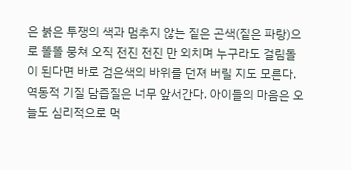은 붉은 투쟁의 색과 멈추지 않는 짙은 곤색(짙은 파랑)으로 똘똘 뭉쳐 오직 전진 전진 만 외치며 누구라도 걸림돌이 된다면 바로 검은색의 바위를 던져 버릴 지도 모른다.
역동적 기질 담즙질은 너무 앞서간다. 아이들의 마음은 오늘도 심리적으로 먹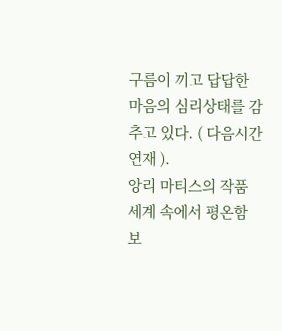구름이 끼고 답답한 마음의 심리상태를 감추고 있다. ( 다음시간 연재 ).
앙리 마티스의 작품 세계 속에서 평온함 보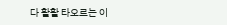다 활활 타오르는 이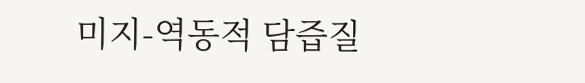미지-역동적 담즙질